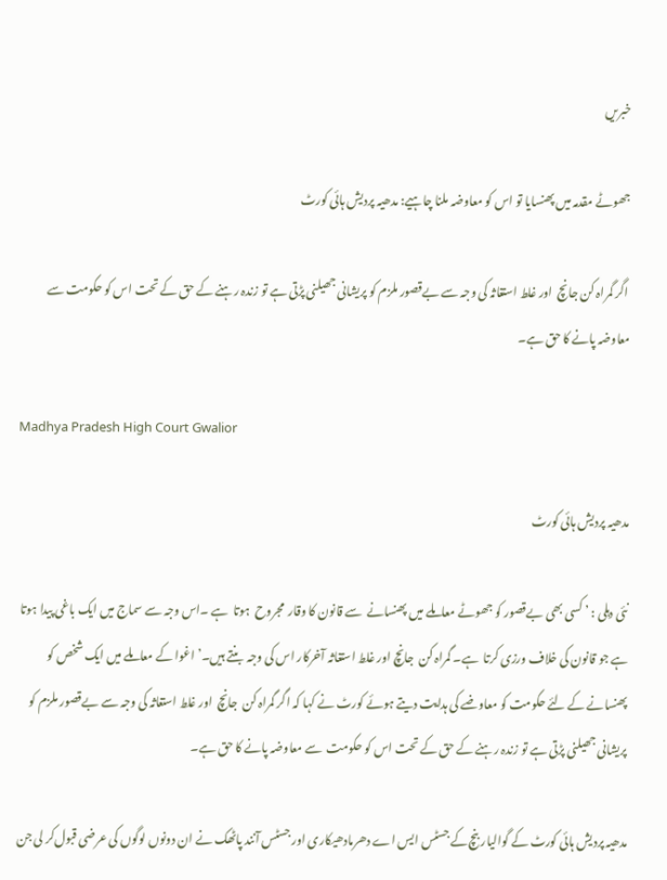خبریں

جھوٹے مقدمہ میں پھنسایا تو اس کو معاوضہ ملنا چاہیے: مدھیہ پردیش ہائی کورٹ

 اگر گمراہ کن جانچ  اور غلط استغاثہ کی وجہ سے بےقصور ملزم کو پریشانی جھیلنی پڑتی ہے تو زندہ رہنے کے حق کے تحت اس کو حکومت سے معاوضہ پانے کا حق ہے۔

Madhya Pradesh High Court Gwalior

مدھیہ پردیش ہائی کورٹ

نئی دہلی : ’ کسی بھی بےقصور کو جھوٹے معاملے میں پھنسانے  سے قانون کا وقار  مجروح  ہوتا  ہے ۔اس وجہ سے سماج میں ایک باغی پیدا ہوتا ہے جو قانون کی خلاف ورزی کرتا  ہے۔ گمراہ کن  جانچ اور غلط استغاثہ آخرکار اس کی وجہ  بنتے ہیں۔’ اغوا کے معاملے میں ایک شخص کو  پھنسانے کے لئے حکومت کو معاوضے کی ہدایت دیتے ہوئے کورٹ نے کہا کہ اگر گمراہ کن  جانچ  اور غلط استغاثہ کی وجہ سے بےقصور ملزم کو پریشانی جھیلنی پڑتی ہے تو زندہ رہنے کے حق کے تحت اس کو حکومت  سے معاوضہ پانے کا حق ہے۔

مدھیہ پردیش ہائی کورٹ کے گوالیار بنچ‌کے جسٹس ایس اے دھرمادھیکاری اور جسٹس آنند پاٹھک نے ان دونوں لوگوں کی عرضی قبول‌کر لی جن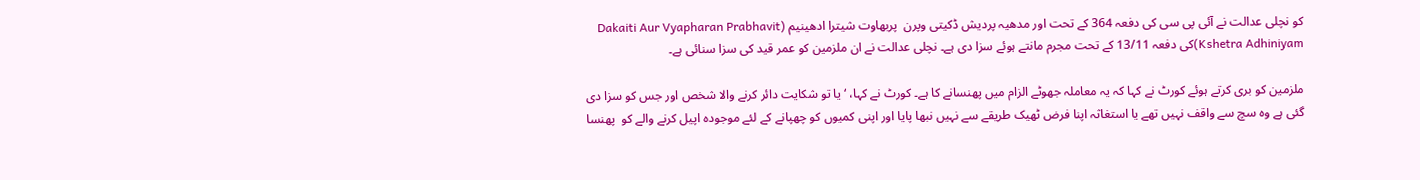کو نچلی عدالت نے آئی پی سی کی دفعہ 364 کے تحت اور مدھیہ پردیش ڈکیتی وپرن  پربھاوت شیترا ادھینیم (Dakaiti Aur Vyapharan Prabhavit Kshetra Adhiniyam)کی دفعہ 13/11 کے تحت مجرم مانتے ہوئے سزا دی ہے۔ نچلی عدالت نے ان ملزمین کو عمر قید کی سزا سنائی ہے۔

ملزمین کو بری کرتے ہوئے کورٹ نے کہا کہ یہ معاملہ جھوٹے الزام میں پھنسانے کا ہے۔ کورٹ نے کہا، ‘ یا تو شکایت دائر کرنے والا شخص اور جس کو سزا دی گئی ہے وہ سچ سے واقف نہیں تھے یا استغاثہ اپنا فرض ٹھیک طریقے سے نہیں نبھا پایا اور اپنی کمیوں کو چھپانے کے لئے موجودہ اپیل کرنے والے کو  پھنسا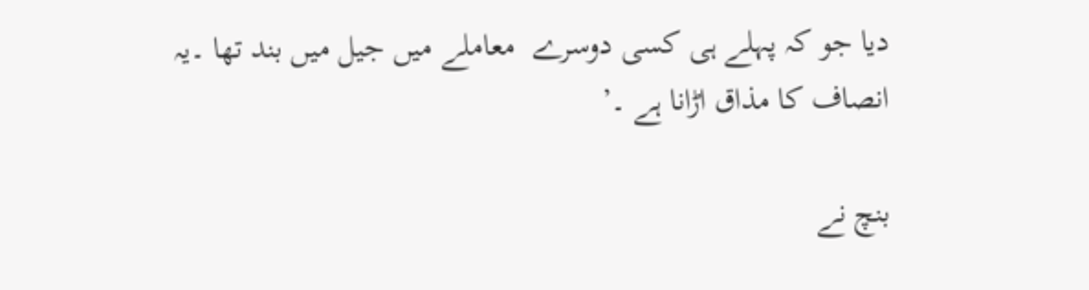دیا جو کہ پہلے ہی کسی دوسرے  معاملے میں جیل میں بند تھا ۔یہ  انصاف کا مذاق اڑانا ہے ۔’

بنچ نے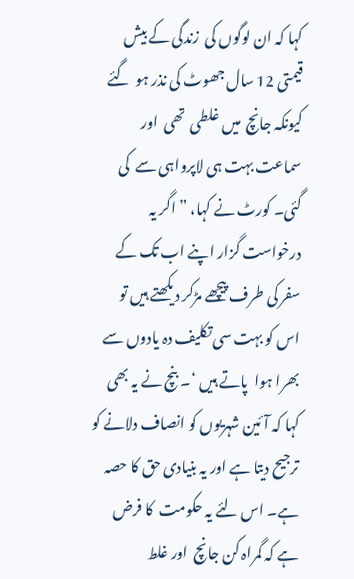کہا کہ ان لوگوں کی  زندگی کے بیش قیمتی 12 سال جھوٹ کی نذر ہو  گئے کیونکہ جانچ  میں غلطی  تھی  اور سماعت بہت ہی لاپرواہی سے  کی گئی۔ کورٹ نے کہا، ” اگر یہ درخواست گزار اپنے اب تک کے سفر کی طرف پیچھے مڑ‌کر دیکھتے ہیں تو اس کو بہت سی تکلیف دہ یادوں سے بھرا ہوا  پاتے ہیں ‘۔ بنچ نے یہ بھی کہا کہ آئین شہریوں کو انصاف دلانے کو ترجیح دیتا ہے اور یہ بنیادی حق کا حصہ ہے۔ اس لئے یہ حکومت  کا فرض ہے کہ گمراہ کن جانچ  اور غلط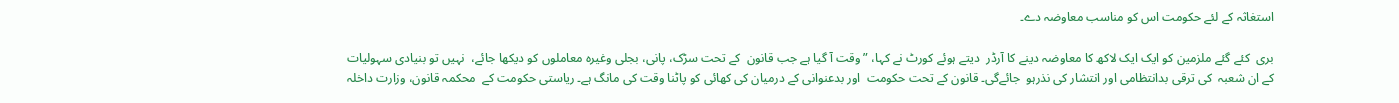استغاثہ کے لئے حکومت اس کو مناسب معاوضہ دے۔

بری  کئے گئے ملزمین کو ایک ایک لاکھ کا معاوضہ دینے کا آرڈر  دیتے ہوئے کورٹ نے کہا، ” وقت آ گیا ہے جب قانون  کے تحت سڑک، پانی، بجلی وغیرہ معاملوں کو دیکھا جائے،  نہیں تو بنیادی سہولیات کے ان شعبہ  کی ترقی بدانتظامی اور انتشار کی نذرہو  جائے‌گی۔ قانون کے تحت حکومت  اور بدعنوانی کے درمیان کی کھائی کو پاٹنا وقت کی مانگ ہے۔ ریاستی حکومت کے  محکمہ قانون، وزارت داخلہ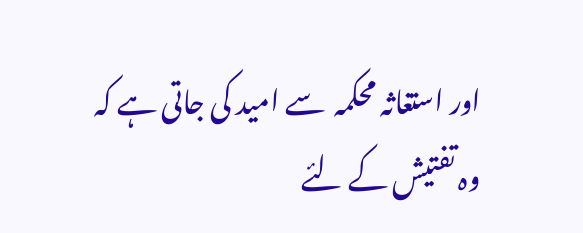اور استغاثہ محکمہ  سے امید کی جاتی ہے کہ وہ تفتیش کے لئے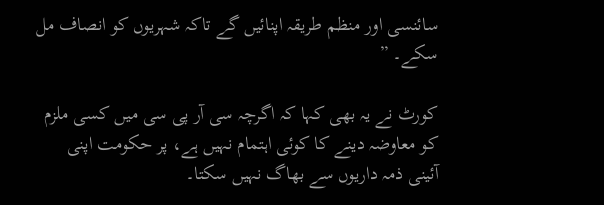سائنسی اور منظم طریقہ اپنائیں گے تاکہ شہریوں کو انصاف مل سکے۔ ”

کورٹ نے یہ بھی کہا کہ اگرچہ سی آر پی سی میں کسی ملزم کو معاوضہ دینے کا کوئی اہتمام نہیں ہے، پر حکومت اپنی آئینی ذمہ داریوں سے بھاگ نہیں سکتا۔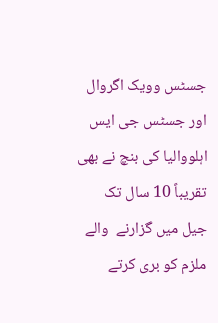جسٹس وویک اگروال اور جسٹس جی ایس اہلووالیا کی بنچ نے بھی تقریباً 10 سال تک جیل میں گزارنے  والے ملزم کو بری کرتے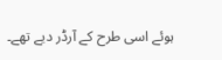ہوئے اسی طرح کے آرڈر دیے تھے۔